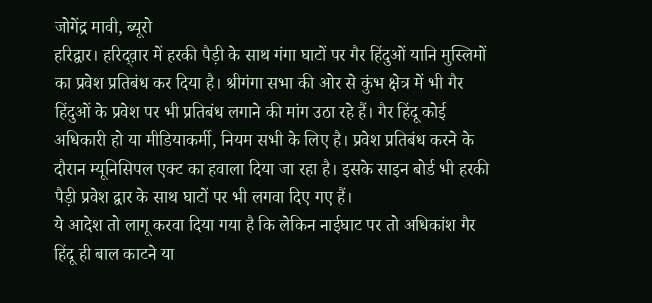जोगेंद्र मावी, ब्यूरो
हरिद्वार। हरिद्व़ार में हरकी पैड़ी के साथ गंगा घाटों पर गैर हिंदुओं यानि मुस्लिमों का प्रवेश प्रतिबंध कर दिया है। श्रीगंगा सभा की ओर से कुंभ क्षेत्र में भी गैर हिंदुओं के प्रवेश पर भी प्रतिबंध लगाने की मांग उठा रहे हैं। गैर हिंदू कोई अधिकारी हो या मीडियाकर्मी, नियम सभी के लिए है। प्रवेश प्रतिबंध करने के दौरान म्यूनिसिपल एक्ट का हवाला दिया जा रहा है। इसके साइन बोर्ड भी हरकी पैड़ी प्रवेश द्वार के साथ घाटों पर भी लगवा दिए गए हैं।
ये आदेश तो लागू करवा दिया गया है कि लेकिन नाईघाट पर तो अधिकांश गैर हिंदू ही बाल काटने या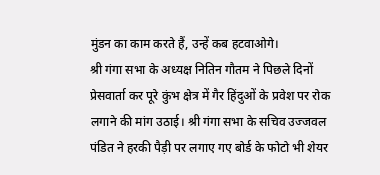मुंडन का काम करते हैं, उन्हें कब हटवाओगे।
श्री गंगा सभा के अध्यक्ष नितिन गौतम ने पिछले दिनों प्रेसवार्ता कर पूरे कुंभ क्षेत्र में गैर हिंदुओं के प्रवेश पर रोक लगाने की मांग उठाई। श्री गंगा सभा के सचिव उज्जवल पंडित ने हरकी पैड़ी पर लगाए गए बोर्ड के फोटो भी शेयर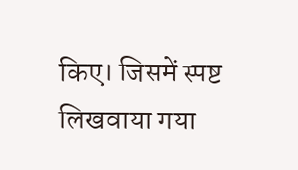किए। जिसमें स्पष्ट लिखवाया गया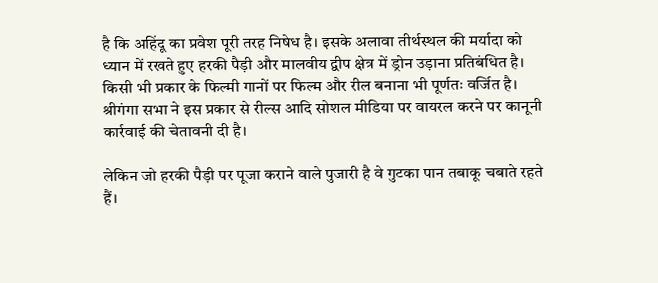है कि अहिंदू का प्रवेश पूरी तरह निषेध है। इसके अलावा तीर्थस्थल की मर्यादा को ध्यान में रखते हुए हरकी पैड़ी और मालवीय द्वीप क्षेत्र में ड्रोन उड़ाना प्रतिबंधित है। किसी भी प्रकार के फिल्मी गानों पर फिल्म और रील बनाना भी पूर्णतः वर्जित है। श्रीगंगा सभा ने इस प्रकार से रील्स आदि सोशल मीडिया पर वायरल करने पर कानूनी कार्रवाई की चेतावनी दी है।

लेकिन जो हरकी पैड़ी पर पूजा कराने वाले पुजारी है वे गुटका पान तबाकू चबाते रहते हैं।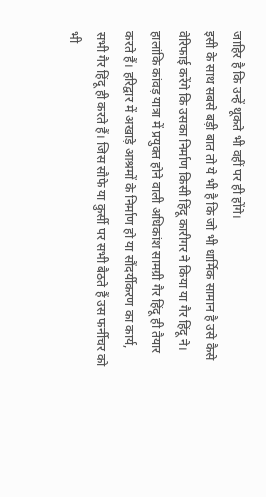जाहिर है कि उन्हें थूकते भी वहीं पर ही होंगे।
इसी के साथ सबसे बड़ी बात तो ये भी है कि जो भी धार्मिक सामान है उसे कैसे वेरिफाई करेंगे कि उसका निर्माण किसी हिंदू कारीगर ने किया या गैर हिंदू ने। हालांकि कांवड़ यात्रा में प्रयुक्त होने वाली अधिकांश सामग्री गैर हिंदू ही तैयार करते हैं। हरिद्वार में अखाड़े आश्रमों के निर्माण हो या सौंदर्यीकरण का कार्य, सभी गैर हिंदू ही करते हैं। जिस सौफे या कुर्सी पर सभी बैठते हैं उस फर्नीचर को भी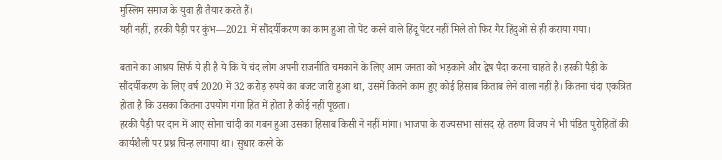मुस्लिम समाज के युवा ही तैयार करते हैं।
यही नहीं, हरकी पैड़ी पर कुंभ—2021 में सौंदर्यीकरण का काम हुआ तो पेंट करने वाले हिंदू पेंटर नहीं मिले तो फिर गैर हिंदुओं से ही कराया गया।

बताने का आश्रय सिर्फ ये ही है ये कि ये चंद लोग अपनी राजनीति चमकाने के लिए आम जनता को भड़काने और द्वेष पैदा करना चाहते है। हरकी पैड़ी के सौंदर्यीकरण के लिए वर्ष 2020 में 32 करोड़ रुपये का बजट जारी हुआ था, उसमें कितने काम हुए कोई हिसाब किताब लेने वाला नहीं है। कितना चंदा एकत्रित होता है कि उसका कितना उपयोग गंगा हित में होता है कोई नहीं पूछता।
हरकी पैड़ी पर दान में आए सोना चांदी का गबन हुआ उसका हिसाब किसी ने नहीं मांगा। भाजपा के राज्यसभा सांसद रहे तरुण विजय ने भी पंडित पुरोहितों की कार्यशैली पर प्रश्न चिन्ह लगाया था। सुधार करने के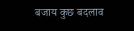बजाय कुछ बदलाव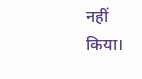नहीं किया।